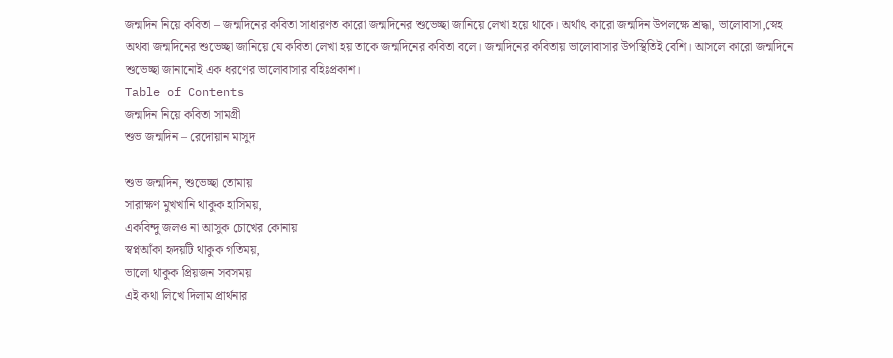জন্মদিন নিয়ে কবিতা – জন্মদিনের কবিতা সাধারণত কারো জন্মদিনের শুভেচ্ছা জানিয়ে লেখা হয়ে থাকে। অর্থাৎ কারো জন্মদিন উপলক্ষে শ্রদ্ধা, ভালোবাসা,স্নেহ অথবা জন্মদিনের শুভেচ্ছা জানিয়ে যে কবিতা লেখা হয় তাকে জন্মদিনের কবিতা বলে। জন্মদিনের কবিতায় ভালোবাসার উপস্থিতিই বেশি। আসলে কারো জন্মদিনে শুভেচ্ছা জানানোই এক ধরণের ভালোবাসার বহিঃপ্রকাশ।
Table of Contents
জন্মদিন নিয়ে কবিতা সামগ্রী
শুভ জন্মদিন – রেদোয়ান মাসুদ

শুভ জন্মদিন, শুভেচ্ছা তোমায়
সারাক্ষণ মুখখানি থাকুক হাসিময়,
একবিন্দু জলও না আসুক চোখের কোনায়
স্বপ্নআঁকা হৃদয়টি থাকুক গতিময়,
ভালো থাকুক প্রিয়জন সবসময়
এই কথা লিখে দিলাম প্রার্থনার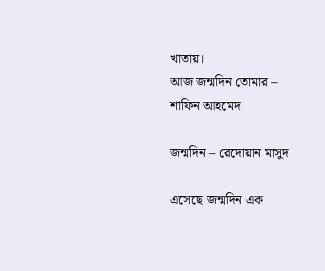খাতায়।
আজ জন্মদিন তোমার – শাফিন আহমেদ

জন্মদিন – রেদোয়ান মাসুদ

এসেছে জন্মদিন এক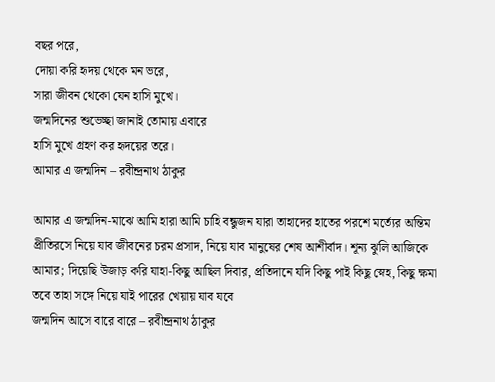বছর পরে,
দোয়া করি হৃদয় থেকে মন ভরে,
সারা জীবন থেকো যেন হাসি মুখে।
জন্মদিনের শুভেচ্ছা জানাই তোমায় এবারে
হাসি মুখে গ্রহণ কর হৃদয়ের তরে।
আমার এ জন্মদিন – রবীন্দ্রনাথ ঠাকুর

আমার এ জন্মদিন-মাঝে আমি হারা আমি চাহি বন্ধুজন যারা তাহাদের হাতের পরশে মর্ত্যের অন্তিম প্রীতিরসে নিয়ে যাব জীবনের চরম প্রসাদ, নিয়ে যাব মানুষের শেষ আশীর্বাদ। শূন্য ঝুলি আজিকে আমার; দিয়েছি উজাড় করি যাহা-কিছু আছিল দিবার, প্রতিদানে যদি কিছু পাই কিছু স্নেহ, কিছু ক্ষমা তবে তাহা সঙ্গে নিয়ে যাই পারের খেয়ায় যাব যবে
জন্মদিন আসে বারে বারে – রবীন্দ্রনাথ ঠাকুর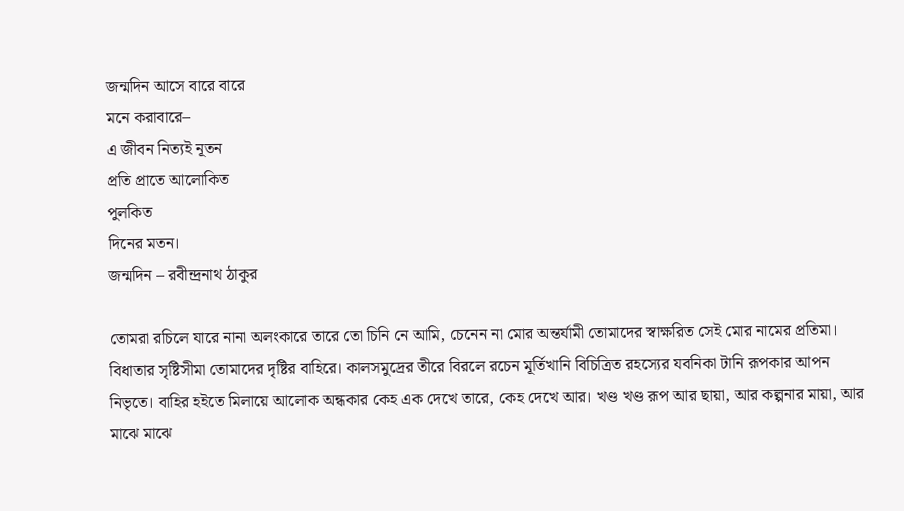জন্মদিন আসে বারে বারে
মনে করাবারে–
এ জীবন নিত্যই নূতন
প্রতি প্রাতে আলোকিত
পুলকিত
দিনের মতন।
জন্মদিন – রবীন্দ্রনাথ ঠাকুর

তোমরা রচিলে যারে নানা অলংকারে তারে তো চিনি নে আমি, চেনেন না মোর অন্তর্যামী তোমাদের স্বাক্ষরিত সেই মোর নামের প্রতিমা। বিধাতার সৃষ্টিসীমা তোমাদের দৃষ্টির বাহিরে। কালসমুদ্রের তীরে বিরলে রচেন মূর্তিখানি বিচিত্রিত রহস্যের যবনিকা টানি রূপকার আপন নিভৃতে। বাহির হইতে মিলায়ে আলোক অন্ধকার কেহ এক দেখে তারে, কেহ দেখে আর। খণ্ড খণ্ড রূপ আর ছায়া, আর কল্পনার মায়া, আর মাঝে মাঝে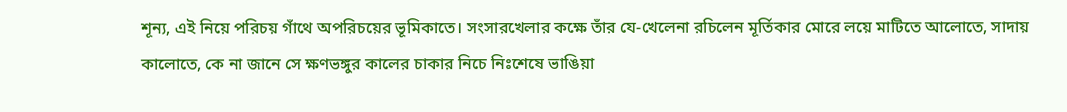শূন্য, এই নিয়ে পরিচয় গাঁথে অপরিচয়ের ভূমিকাতে। সংসারখেলার কক্ষে তাঁর যে-খেলেনা রচিলেন মূর্তিকার মোরে লয়ে মাটিতে আলোতে, সাদায় কালোতে, কে না জানে সে ক্ষণভঙ্গুর কালের চাকার নিচে নিঃশেষে ভাঙিয়া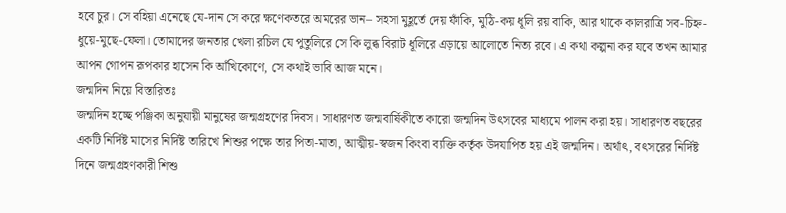হবে চুর। সে বহিয়া এনেছে যে-দান সে করে ক্ষণেকতরে অমরের ভান– সহসা মুহূর্তে দেয় ফাঁকি, মুঠি-কয় ধূলি রয় বাকি, আর থাকে কালরাত্রি সব-চিহ্ন-ধুয়ে-মুছে-ফেলা। তোমাদের জনতার খেলা রচিল যে পুতুলিরে সে কি লুব্ধ বিরাট ধূলিরে এড়ায়ে আলোতে নিত্য রবে। এ কথা কল্পনা কর যবে তখন আমার আপন গোপন রূপকার হাসেন কি আঁখিকোণে, সে কথাই ভাবি আজ মনে।
জন্মদিন নিয়ে বিস্তারিতঃ
জন্মদিন হচ্ছে পঞ্জিকা অনুযায়ী মানুষের জন্মগ্রহণের দিবস। সাধারণত জন্মবার্ষিকীতে কারো জন্মদিন উৎসবের মাধ্যমে পালন করা হয়। সাধারণত বছরের একটি নির্দিষ্ট মাসের নির্দিষ্ট তারিখে শিশুর পক্ষে তার পিতা-মাতা, আত্মীয়-স্বজন কিংবা ব্যক্তি কর্তৃক উদযাপিত হয় এই জন্মদিন। অর্থাৎ, বৎসরের নির্দিষ্ট দিনে জন্মগ্রহণকারী শিশু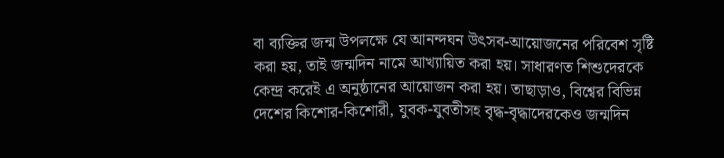বা ব্যক্তির জন্ম উপলক্ষে যে আনন্দঘন উৎসব-আয়োজনের পরিবেশ সৃষ্টি করা হয়, তাই জন্মদিন নামে আখ্যায়িত করা হয়। সাধারণত শিশুদেরকে কেন্দ্র করেই এ অনুষ্ঠানের আয়োজন করা হয়। তাছাড়াও, বিশ্বের বিভিন্ন দেশের কিশোর-কিশোরী, যুবক-যুবতীসহ বৃদ্ধ-বৃদ্ধাদেরকেও জন্মদিন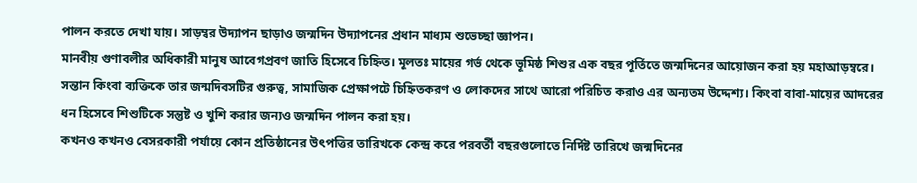পালন করতে দেখা যায়। সাড়ম্বর উদ্যাপন ছাড়াও জন্মদিন উদ্যাপনের প্রধান মাধ্যম শুভেচ্ছা জ্ঞাপন।
মানবীয় গুণাবলীর অধিকারী মানুষ আবেগপ্রবণ জাতি হিসেবে চিহ্নিত। মূলতঃ মায়ের গর্ভ থেকে ভূমিষ্ঠ শিশুর এক বছর পূর্তিতে জন্মদিনের আয়োজন করা হয় মহাআড়ম্বরে। সন্তান কিংবা ব্যক্তিকে তার জন্মদিবসটির গুরুত্ব, সামাজিক প্রেক্ষাপটে চিহ্নিতকরণ ও লোকদের সাথে আরো পরিচিত করাও এর অন্যতম উদ্দেশ্য। কিংবা বাবা-মায়ের আদরের ধন হিসেবে শিশুটিকে সন্তুষ্ট ও খুশি করার জন্যও জন্মদিন পালন করা হয়।
কখনও কখনও বেসরকারী পর্যায়ে কোন প্রতিষ্ঠানের উৎপত্তির তারিখকে কেন্দ্র করে পরবর্তী বছরগুলোতে নির্দিষ্ট তারিখে জন্মদিনের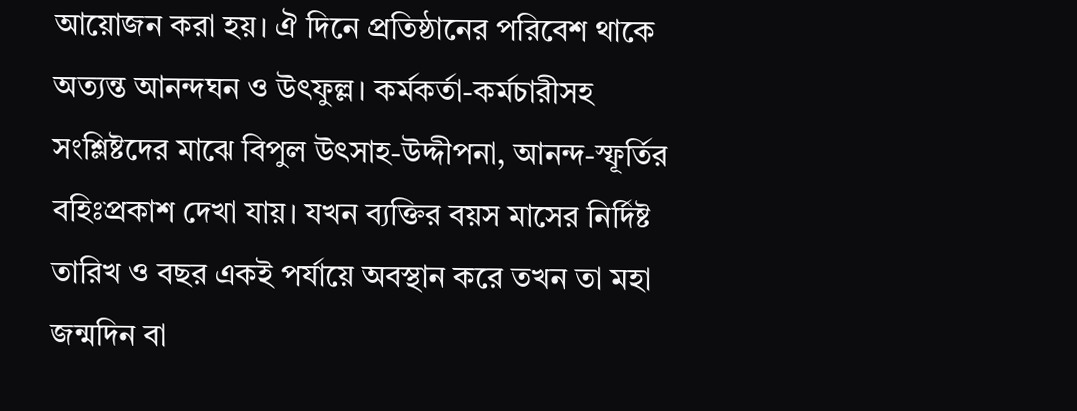আয়োজন করা হয়। ঐ দিনে প্রতিষ্ঠানের পরিবেশ থাকে অত্যন্ত আনন্দঘন ও উৎফুল্ল। কর্মকর্তা-কর্মচারীসহ সংশ্লিষ্টদের মাঝে বিপুল উৎসাহ-উদ্দীপনা, আনন্দ-স্ফূর্তির বহিঃপ্রকাশ দেখা যায়। যখন ব্যক্তির বয়স মাসের নির্দিষ্ট তারিখ ও বছর একই পর্যায়ে অবস্থান করে তখন তা মহা জন্মদিন বা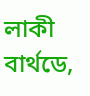লাকী বার্থডে,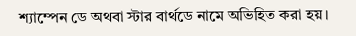শ্যাম্পেন ডে অথবা স্টার বার্থডে নামে অভিহিত করা হয়।